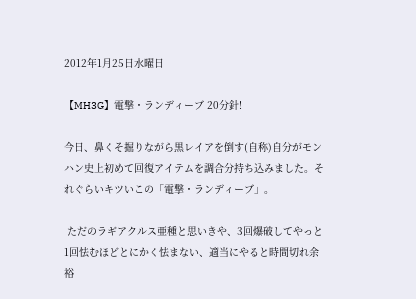2012年1月25日水曜日

【MH3G】電撃・ランディーブ 20分針!

今日、鼻くそ掘りながら黒レイアを倒す(自称)自分がモンハン史上初めて回復アイテムを調合分持ち込みました。それぐらいキツいこの「電撃・ランディーブ」。

 ただのラギアクルス亜種と思いきや、3回爆破してやっと1回怯むほどとにかく怯まない、適当にやると時間切れ余裕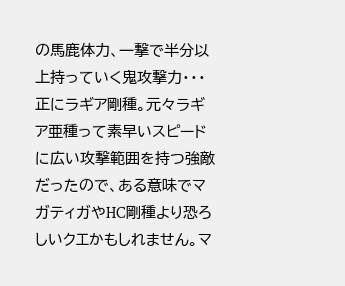の馬鹿体力、一撃で半分以上持っていく鬼攻撃力・・・正にラギア剛種。元々ラギア亜種って素早いスピードに広い攻撃範囲を持つ強敵だったので、ある意味でマガティガやHC剛種より恐ろしいクエかもしれません。マ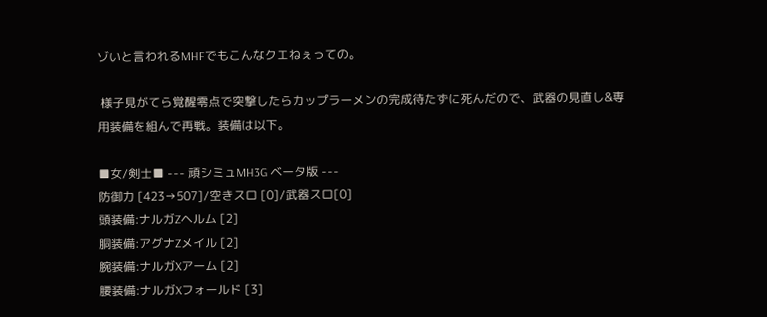ゾいと言われるMHFでもこんなクエねぇっての。

 様子見がてら覚醒零点で突撃したらカップラーメンの完成待たずに死んだので、武器の見直し&専用装備を組んで再戦。装備は以下。

■女/剣士■ --- 頑シミュMH3G ベータ版 ---
防御力 [423→507]/空きスロ [0]/武器スロ[0]
頭装備:ナルガZヘルム [2]
胴装備:アグナZメイル [2]
腕装備:ナルガXアーム [2]
腰装備:ナルガXフォールド [3]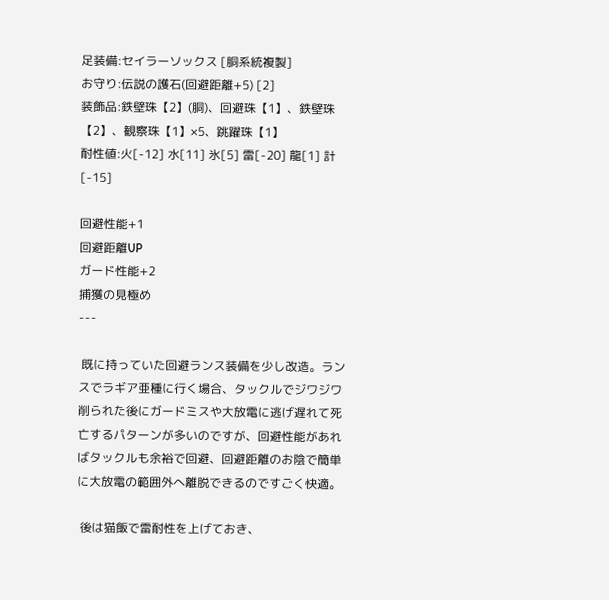足装備:セイラーソックス [胴系統複製]
お守り:伝説の護石(回避距離+5) [2]
装飾品:鉄壁珠【2】(胴)、回避珠【1】、鉄壁珠【2】、観察珠【1】×5、跳躍珠【1】
耐性値:火[-12] 水[11] 氷[5] 雷[-20] 龍[1] 計[-15]

回避性能+1
回避距離UP
ガード性能+2
捕獲の見極め
---

 既に持っていた回避ランス装備を少し改造。ランスでラギア亜種に行く場合、タックルでジワジワ削られた後にガードミスや大放電に逃げ遅れて死亡するパターンが多いのですが、回避性能があればタックルも余裕で回避、回避距離のお陰で簡単に大放電の範囲外へ離脱できるのですごく快適。

 後は猫飯で雷耐性を上げておき、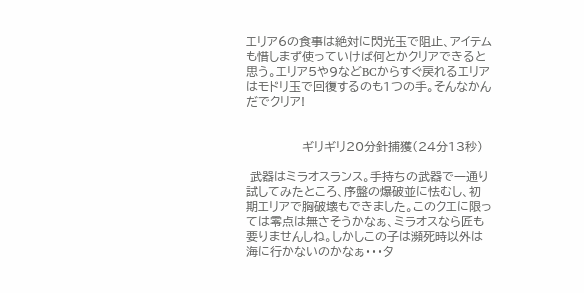エリア6の食事は絶対に閃光玉で阻止、アイテムも惜しまず使っていけば何とかクリアできると思う。エリア5や9などBCからすぐ戻れるエリアはモドリ玉で回復するのも1つの手。そんなかんだでクリア!


              ギリギリ20分針捕獲(24分13秒)

 武器はミラオスランス。手持ちの武器で一通り試してみたところ、序盤の爆破並に怯むし、初期エリアで胸破壊もできました。このクエに限っては零点は無さそうかなぁ、ミラオスなら匠も要りませんしね。しかしこの子は瀕死時以外は海に行かないのかなぁ・・・タ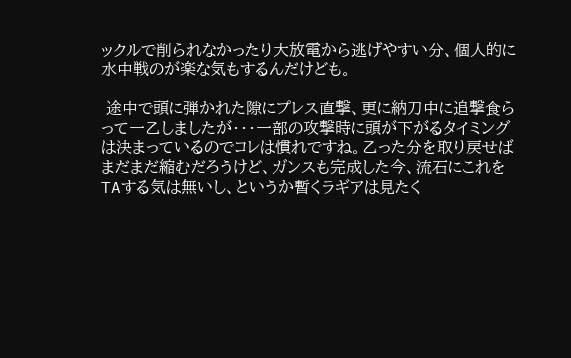ックルで削られなかったり大放電から逃げやすい分、個人的に水中戦のが楽な気もするんだけども。

 途中で頭に弾かれた隙にプレス直撃、更に納刀中に追撃食らって一乙しましたが・・・一部の攻撃時に頭が下がるタイミングは決まっているのでコレは慣れですね。乙った分を取り戻せばまだまだ縮むだろうけど、ガンスも完成した今、流石にこれをTAする気は無いし、というか暫くラギアは見たく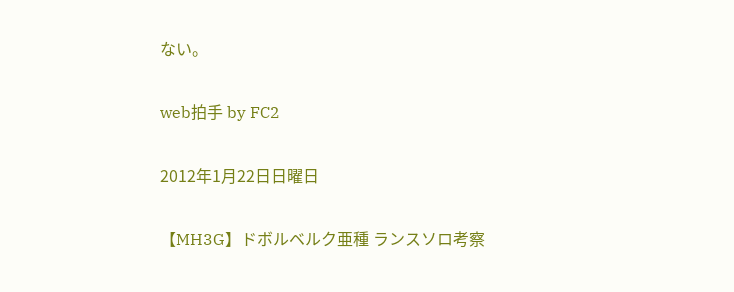ない。

web拍手 by FC2

2012年1月22日日曜日

【MH3G】ドボルベルク亜種 ランスソロ考察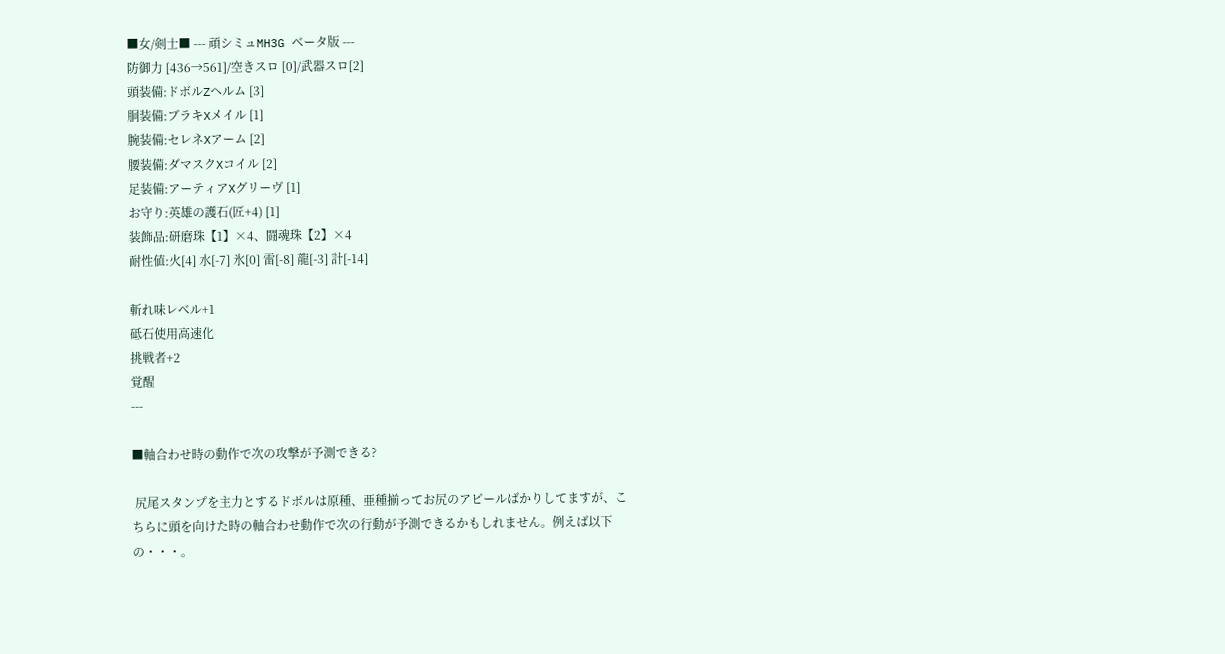■女/剣士■ --- 頑シミュMH3G ベータ版 ---
防御力 [436→561]/空きスロ [0]/武器スロ[2]
頭装備:ドボルZヘルム [3]
胴装備:ブラキXメイル [1]
腕装備:セレネXアーム [2]
腰装備:ダマスクXコイル [2]
足装備:アーティアXグリーヴ [1]
お守り:英雄の護石(匠+4) [1]
装飾品:研磨珠【1】×4、闘魂珠【2】×4
耐性値:火[4] 水[-7] 氷[0] 雷[-8] 龍[-3] 計[-14]

斬れ味レベル+1
砥石使用高速化
挑戦者+2
覚醒
---

■軸合わせ時の動作で次の攻撃が予測できる?

 尻尾スタンプを主力とするドボルは原種、亜種揃ってお尻のアピールばかりしてますが、こちらに頭を向けた時の軸合わせ動作で次の行動が予測できるかもしれません。例えば以下の・・・。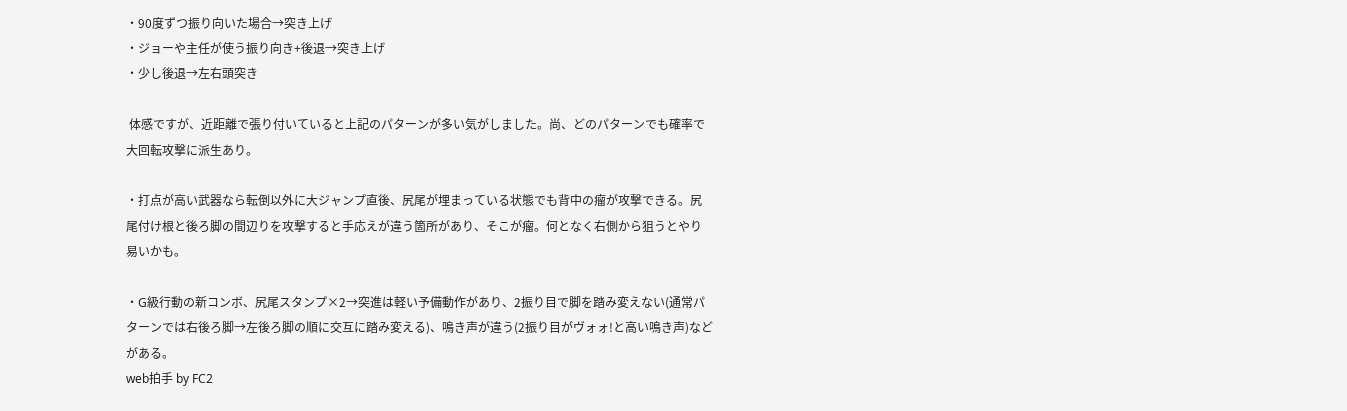・90度ずつ振り向いた場合→突き上げ
・ジョーや主任が使う振り向き+後退→突き上げ
・少し後退→左右頭突き

 体感ですが、近距離で張り付いていると上記のパターンが多い気がしました。尚、どのパターンでも確率で大回転攻撃に派生あり。

・打点が高い武器なら転倒以外に大ジャンプ直後、尻尾が埋まっている状態でも背中の瘤が攻撃できる。尻尾付け根と後ろ脚の間辺りを攻撃すると手応えが違う箇所があり、そこが瘤。何となく右側から狙うとやり易いかも。

・G級行動の新コンボ、尻尾スタンプ×2→突進は軽い予備動作があり、2振り目で脚を踏み変えない(通常パターンでは右後ろ脚→左後ろ脚の順に交互に踏み変える)、鳴き声が違う(2振り目がヴォォ!と高い鳴き声)などがある。
web拍手 by FC2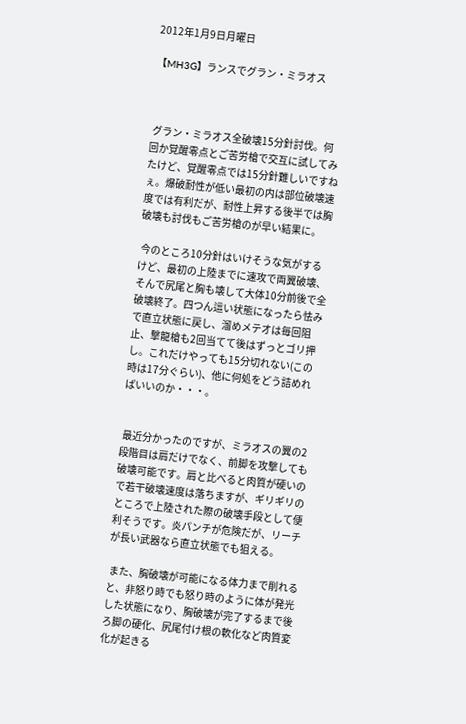2012年1月9日月曜日

【MH3G】ランスでグラン・ミラオス



 グラン・ミラオス全破壊15分針討伐。何回か覚醒零点とご苦労槍で交互に試してみたけど、覚醒零点では15分針難しいですねぇ。爆破耐性が低い最初の内は部位破壊速度では有利だが、耐性上昇する後半では胸破壊も討伐もご苦労槍のが早い結果に。

 今のところ10分針はいけそうな気がするけど、最初の上陸までに速攻で両翼破壊、そんで尻尾と胸も壊して大体10分前後で全破壊終了。四つん這い状態になったら怯みで直立状態に戻し、溜めメテオは毎回阻止、撃龍槍も2回当てて後はずっとゴリ押し。これだけやっても15分切れない(この時は17分ぐらい)、他に何処をどう詰めればいいのか・・・。


 最近分かったのですが、ミラオスの翼の2段階目は肩だけでなく、前脚を攻撃しても破壊可能です。肩と比べると肉質が硬いので若干破壊速度は落ちますが、ギリギリのところで上陸された際の破壊手段として便利そうです。炎パンチが危険だが、リーチが長い武器なら直立状態でも狙える。

 また、胸破壊が可能になる体力まで削れると、非怒り時でも怒り時のように体が発光した状態になり、胸破壊が完了するまで後ろ脚の硬化、尻尾付け根の軟化など肉質変化が起きる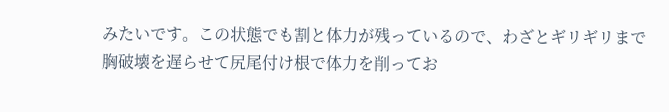みたいです。この状態でも割と体力が残っているので、わざとギリギリまで胸破壊を遅らせて尻尾付け根で体力を削ってお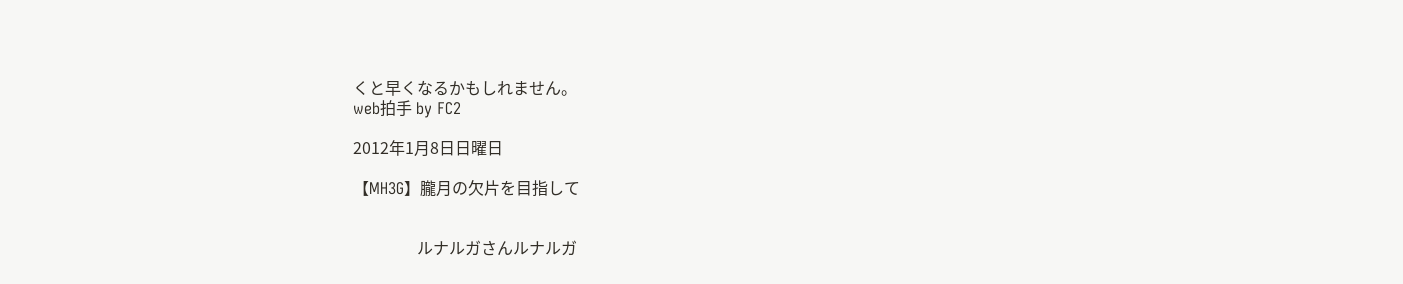くと早くなるかもしれません。
web拍手 by FC2

2012年1月8日日曜日

【MH3G】朧月の欠片を目指して


                ルナルガさんルナルガ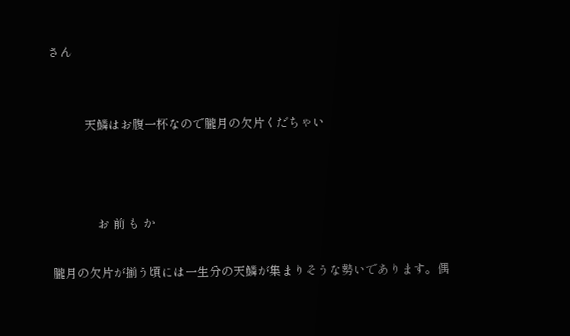さん


            天鱗はお腹一杯なので朧月の欠片くだちゃい



                お 前 も か

 朧月の欠片が揃う頃には一生分の天鱗が集まりそうな勢いであります。偶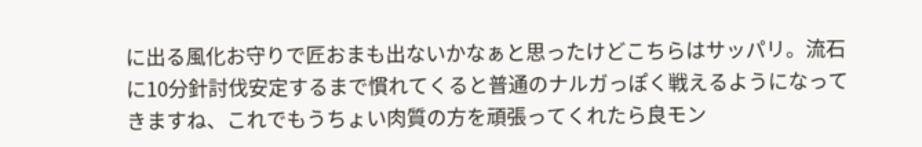に出る風化お守りで匠おまも出ないかなぁと思ったけどこちらはサッパリ。流石に10分針討伐安定するまで慣れてくると普通のナルガっぽく戦えるようになってきますね、これでもうちょい肉質の方を頑張ってくれたら良モン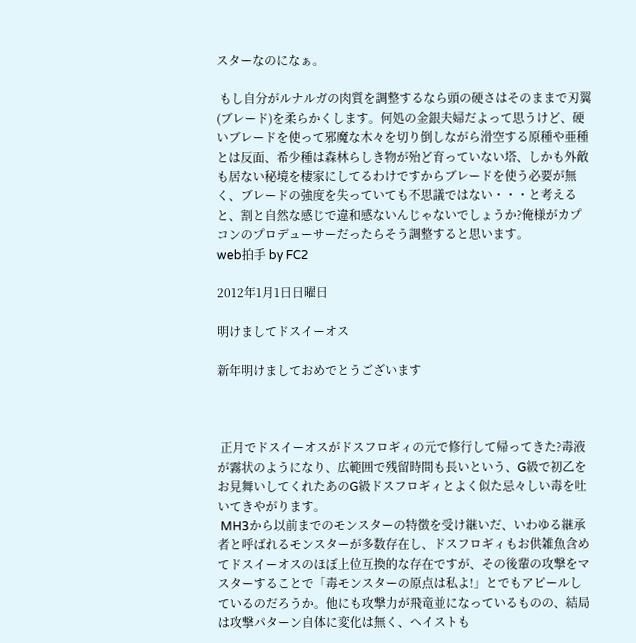スターなのになぁ。

 もし自分がルナルガの肉質を調整するなら頭の硬さはそのままで刃翼(ブレード)を柔らかくします。何処の金銀夫婦だよって思うけど、硬いブレードを使って邪魔な木々を切り倒しながら滑空する原種や亜種とは反面、希少種は森林らしき物が殆ど育っていない塔、しかも外敵も居ない秘境を棲家にしてるわけですからブレードを使う必要が無く、ブレードの強度を失っていても不思議ではない・・・と考えると、割と自然な感じで違和感ないんじゃないでしょうか?俺様がカプコンのプロデューサーだったらそう調整すると思います。
web拍手 by FC2

2012年1月1日日曜日

明けましてドスイーオス

新年明けましておめでとうございます



 正月でドスイーオスがドスフロギィの元で修行して帰ってきた?毒液が霧状のようになり、広範囲で残留時間も長いという、G級で初乙をお見舞いしてくれたあのG級ドスフロギィとよく似た忌々しい毒を吐いてきやがります。
 MH3から以前までのモンスターの特徴を受け継いだ、いわゆる継承者と呼ばれるモンスターが多数存在し、ドスフロギィもお供雑魚含めてドスイーオスのほぼ上位互換的な存在ですが、その後輩の攻撃をマスターすることで「毒モンスターの原点は私よ!」とでもアピールしているのだろうか。他にも攻撃力が飛竜並になっているものの、結局は攻撃パターン自体に変化は無く、ヘイストも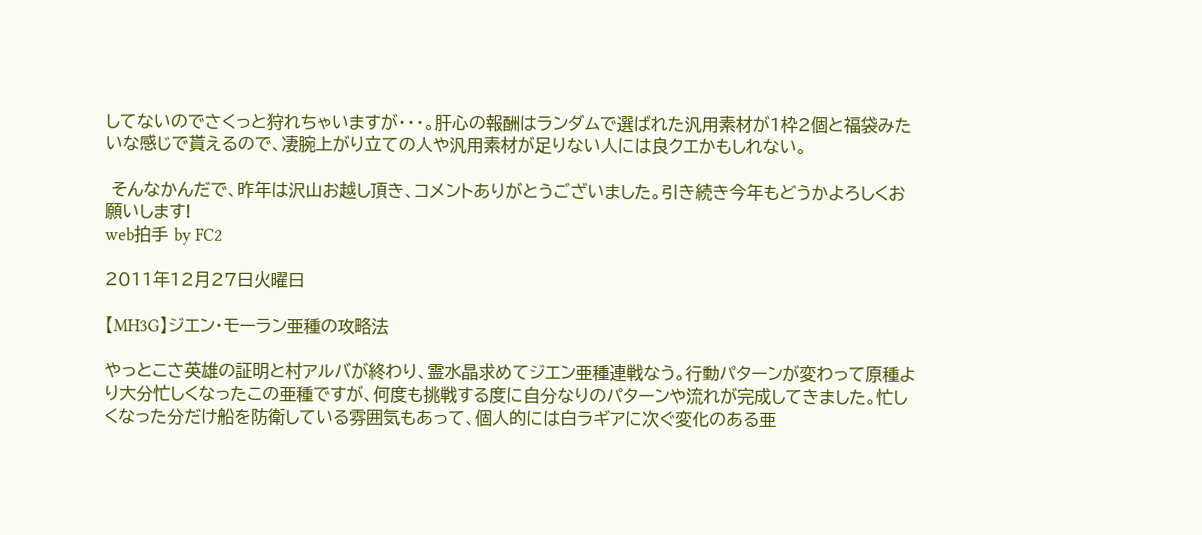してないのでさくっと狩れちゃいますが・・・。肝心の報酬はランダムで選ばれた汎用素材が1枠2個と福袋みたいな感じで貰えるので、凄腕上がり立ての人や汎用素材が足りない人には良クエかもしれない。

 そんなかんだで、昨年は沢山お越し頂き、コメントありがとうございました。引き続き今年もどうかよろしくお願いします!
web拍手 by FC2

2011年12月27日火曜日

【MH3G】ジエン・モーラン亜種の攻略法

やっとこさ英雄の証明と村アルバが終わり、霊水晶求めてジエン亜種連戦なう。行動パターンが変わって原種より大分忙しくなったこの亜種ですが、何度も挑戦する度に自分なりのパターンや流れが完成してきました。忙しくなった分だけ船を防衛している雰囲気もあって、個人的には白ラギアに次ぐ変化のある亜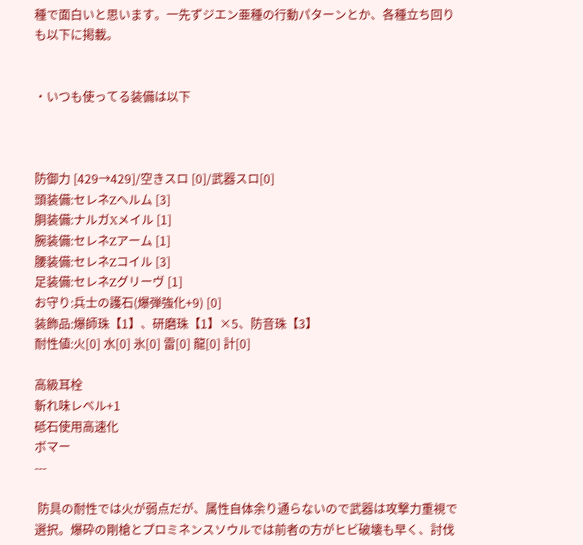種で面白いと思います。一先ずジエン亜種の行動パターンとか、各種立ち回りも以下に掲載。


・いつも使ってる装備は以下



防御力 [429→429]/空きスロ [0]/武器スロ[0]
頭装備:セレネZヘルム [3]
胴装備:ナルガXメイル [1]
腕装備:セレネZアーム [1]
腰装備:セレネZコイル [3]
足装備:セレネZグリーヴ [1]
お守り:兵士の護石(爆弾強化+9) [0]
装飾品:爆師珠【1】、研磨珠【1】×5、防音珠【3】
耐性値:火[0] 水[0] 氷[0] 雷[0] 龍[0] 計[0]

高級耳栓
斬れ味レベル+1
砥石使用高速化
ボマー
---

 防具の耐性では火が弱点だが、属性自体余り通らないので武器は攻撃力重視で選択。爆砕の剛槍とプロミネンスソウルでは前者の方がヒビ破壊も早く、討伐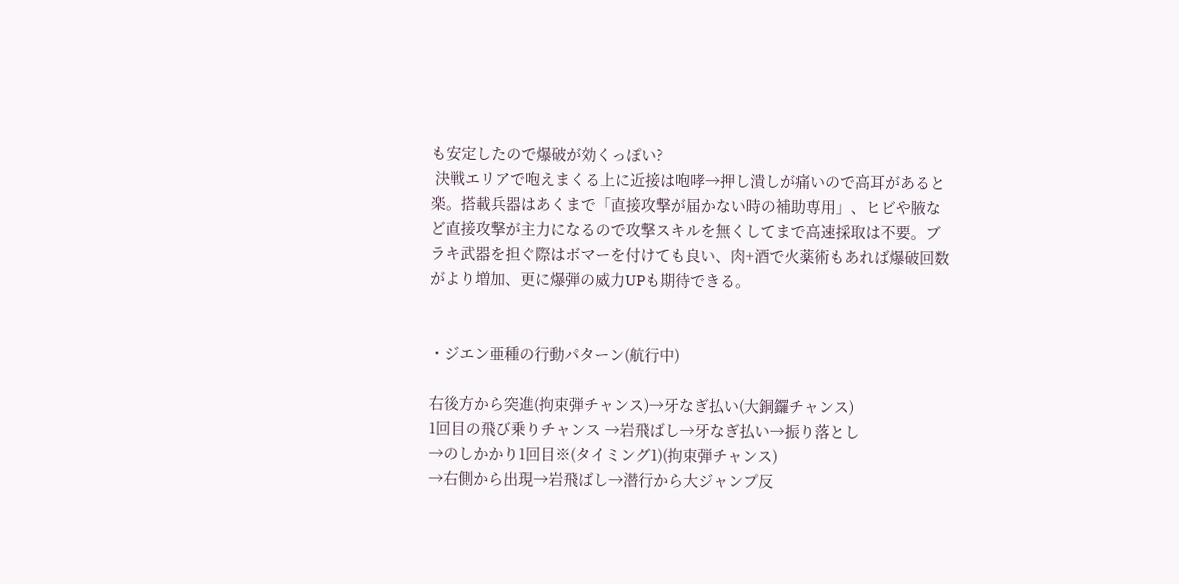も安定したので爆破が効くっぽい?
 決戦エリアで咆えまくる上に近接は咆哮→押し潰しが痛いので高耳があると楽。搭載兵器はあくまで「直接攻撃が届かない時の補助専用」、ヒビや腋など直接攻撃が主力になるので攻撃スキルを無くしてまで高速採取は不要。ブラキ武器を担ぐ際はボマーを付けても良い、肉+酒で火薬術もあれば爆破回数がより増加、更に爆弾の威力UPも期待できる。


・ジエン亜種の行動パターン(航行中)

右後方から突進(拘束弾チャンス)→牙なぎ払い(大銅鑼チャンス)
1回目の飛び乗りチャンス →岩飛ばし→牙なぎ払い→振り落とし
→のしかかり1回目※(タイミング1)(拘束弾チャンス)
→右側から出現→岩飛ばし→潜行から大ジャンプ反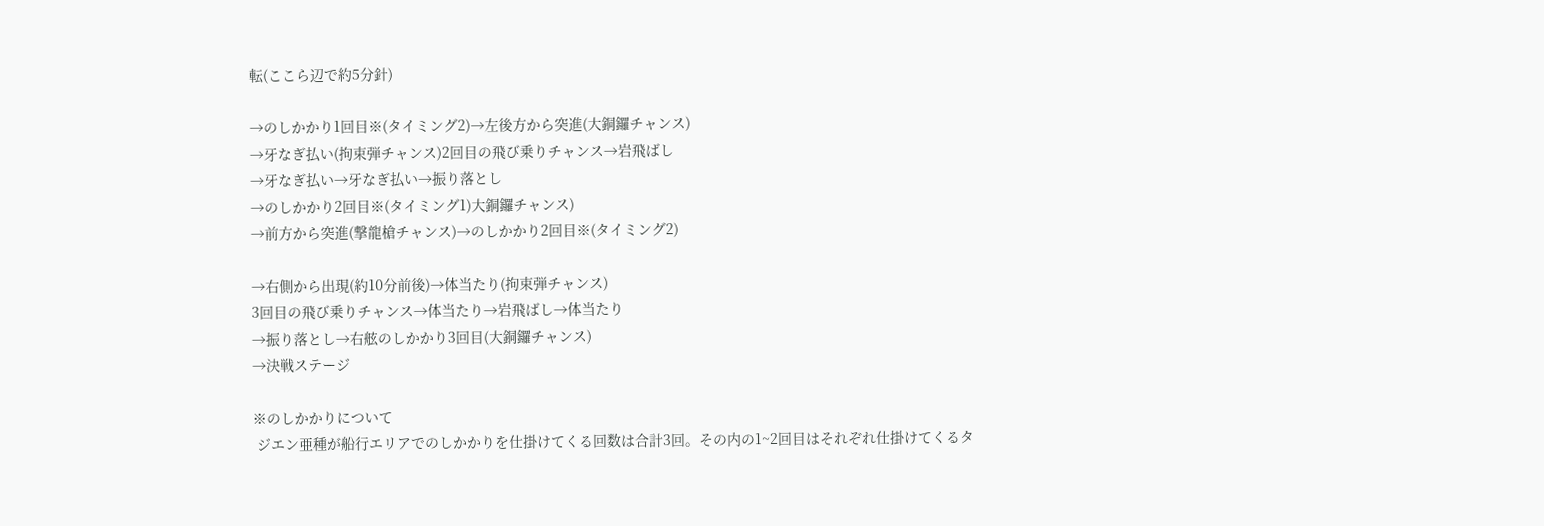転(ここら辺で約5分針)

→のしかかり1回目※(タイミング2)→左後方から突進(大銅鑼チャンス)
→牙なぎ払い(拘束弾チャンス)2回目の飛び乗りチャンス→岩飛ばし
→牙なぎ払い→牙なぎ払い→振り落とし
→のしかかり2回目※(タイミング1)大銅鑼チャンス)
→前方から突進(撃龍槍チャンス)→のしかかり2回目※(タイミング2)

→右側から出現(約10分前後)→体当たり(拘束弾チャンス)
3回目の飛び乗りチャンス→体当たり→岩飛ばし→体当たり
→振り落とし→右舷のしかかり3回目(大銅鑼チャンス)
→決戦ステージ

※のしかかりについて
 ジエン亜種が船行エリアでのしかかりを仕掛けてくる回数は合計3回。その内の1~2回目はそれぞれ仕掛けてくるタ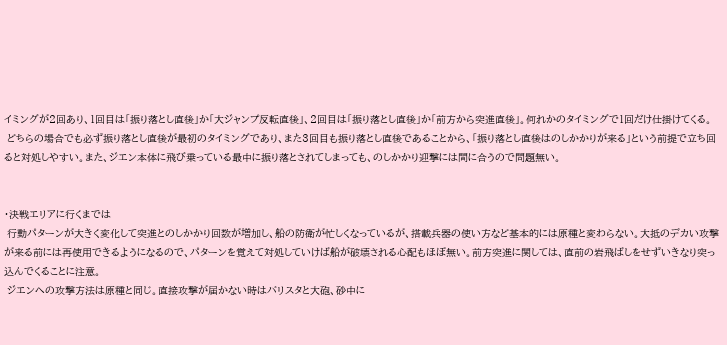イミングが2回あり、1回目は「振り落とし直後」か「大ジャンプ反転直後」、2回目は「振り落とし直後」か「前方から突進直後」。何れかのタイミングで1回だけ仕掛けてくる。
 どちらの場合でも必ず振り落とし直後が最初のタイミングであり、また3回目も振り落とし直後であることから、「振り落とし直後はのしかかりが来る」という前提で立ち回ると対処しやすい。また、ジエン本体に飛び乗っている最中に振り落とされてしまっても、のしかかり迎撃には間に合うので問題無い。


・決戦エリアに行くまでは
 行動パターンが大きく変化して突進とのしかかり回数が増加し、船の防衛が忙しくなっているが、搭載兵器の使い方など基本的には原種と変わらない。大抵のデカい攻撃が来る前には再使用できるようになるので、パターンを覚えて対処していけば船が破壊される心配もほぼ無い。前方突進に関しては、直前の岩飛ばしをせずいきなり突っ込んでくることに注意。
 ジエンへの攻撃方法は原種と同じ。直接攻撃が届かない時はバリスタと大砲、砂中に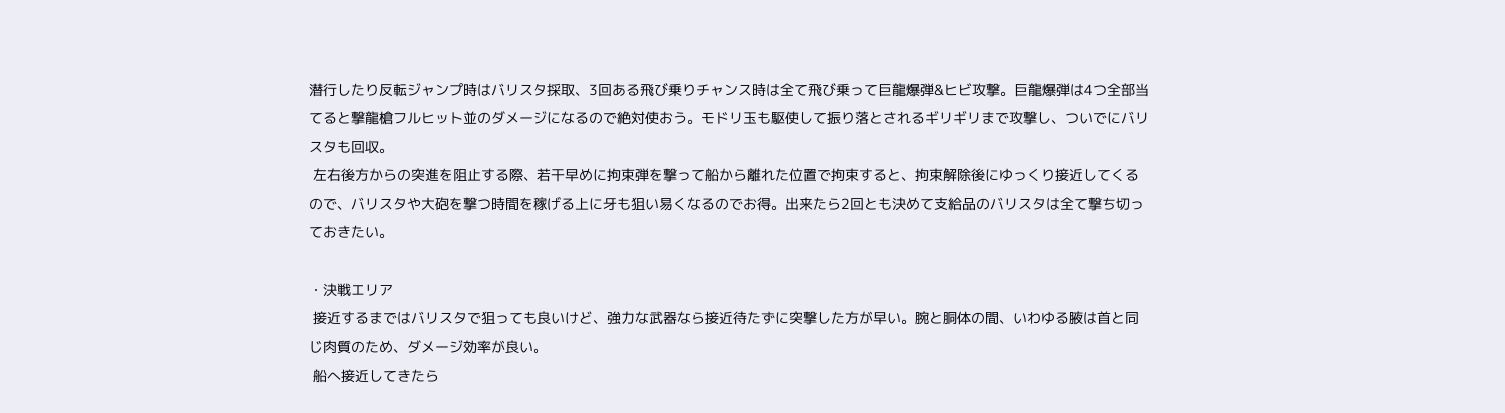潜行したり反転ジャンプ時はバリスタ採取、3回ある飛び乗りチャンス時は全て飛び乗って巨龍爆弾&ヒビ攻撃。巨龍爆弾は4つ全部当てると撃龍槍フルヒット並のダメージになるので絶対使おう。モドリ玉も駆使して振り落とされるギリギリまで攻撃し、ついでにバリスタも回収。
 左右後方からの突進を阻止する際、若干早めに拘束弾を撃って船から離れた位置で拘束すると、拘束解除後にゆっくり接近してくるので、バリスタや大砲を撃つ時間を稼げる上に牙も狙い易くなるのでお得。出来たら2回とも決めて支給品のバリスタは全て撃ち切っておきたい。

・決戦エリア
 接近するまではバリスタで狙っても良いけど、強力な武器なら接近待たずに突撃した方が早い。腕と胴体の間、いわゆる腋は首と同じ肉質のため、ダメージ効率が良い。
 船へ接近してきたら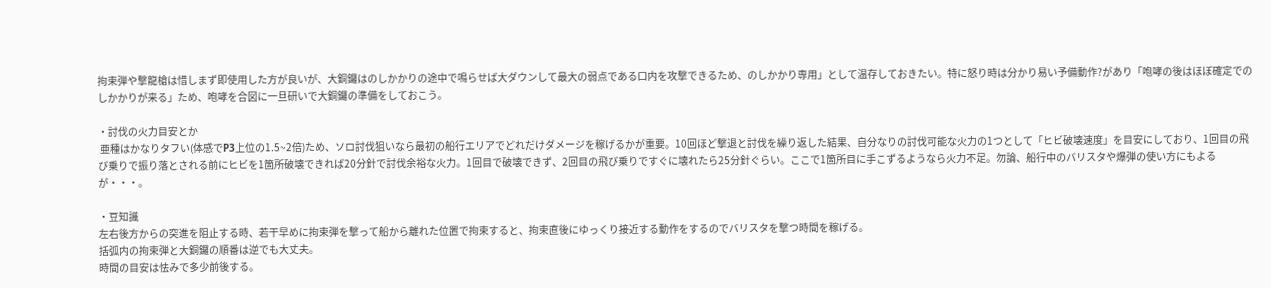拘束弾や撃龍槍は惜しまず即使用した方が良いが、大銅鑼はのしかかりの途中で鳴らせば大ダウンして最大の弱点である口内を攻撃できるため、のしかかり専用」として温存しておきたい。特に怒り時は分かり易い予備動作?があり「咆哮の後はほぼ確定でのしかかりが来る」ため、咆哮を合図に一旦研いで大銅鑼の準備をしておこう。

・討伐の火力目安とか
 亜種はかなりタフい(体感でP3上位の1.5~2倍)ため、ソロ討伐狙いなら最初の船行エリアでどれだけダメージを稼げるかが重要。10回ほど撃退と討伐を繰り返した結果、自分なりの討伐可能な火力の1つとして「ヒビ破壊速度」を目安にしており、1回目の飛び乗りで振り落とされる前にヒビを1箇所破壊できれば20分針で討伐余裕な火力。1回目で破壊できず、2回目の飛び乗りですぐに壊れたら25分針ぐらい。ここで1箇所目に手こずるようなら火力不足。勿論、船行中のバリスタや爆弾の使い方にもよるが・・・。

・豆知識
左右後方からの突進を阻止する時、若干早めに拘束弾を撃って船から離れた位置で拘束すると、拘束直後にゆっくり接近する動作をするのでバリスタを撃つ時間を稼げる。
括弧内の拘束弾と大銅鑼の順番は逆でも大丈夫。
時間の目安は怯みで多少前後する。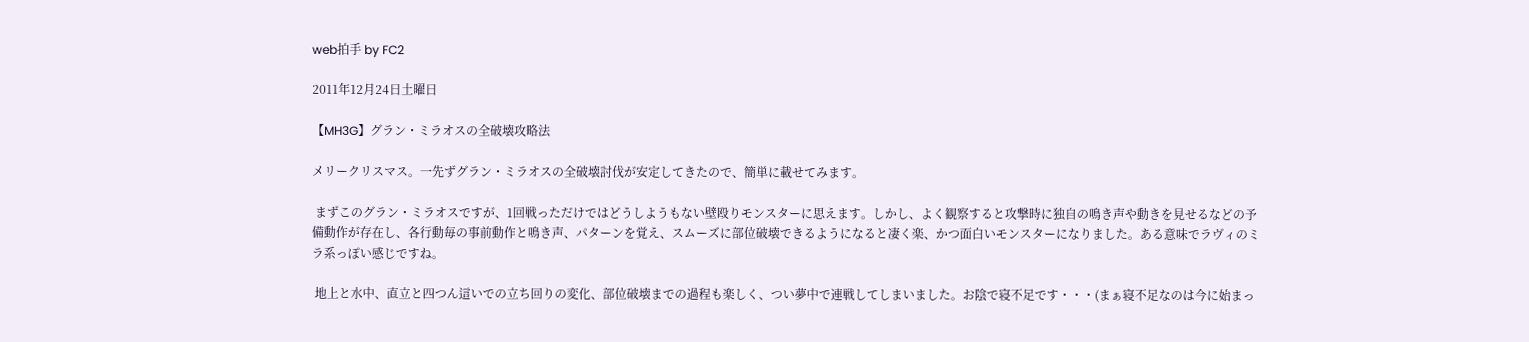web拍手 by FC2

2011年12月24日土曜日

【MH3G】グラン・ミラオスの全破壊攻略法

メリークリスマス。一先ずグラン・ミラオスの全破壊討伐が安定してきたので、簡単に載せてみます。

 まずこのグラン・ミラオスですが、1回戦っただけではどうしようもない壁殴りモンスターに思えます。しかし、よく観察すると攻撃時に独自の鳴き声や動きを見せるなどの予備動作が存在し、各行動毎の事前動作と鳴き声、パターンを覚え、スムーズに部位破壊できるようになると凄く楽、かつ面白いモンスターになりました。ある意味でラヴィのミラ系っぽい感じですね。

 地上と水中、直立と四つん這いでの立ち回りの変化、部位破壊までの過程も楽しく、つい夢中で連戦してしまいました。お陰で寝不足です・・・(まぁ寝不足なのは今に始まっ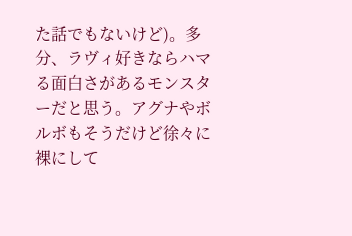た話でもないけど)。多分、ラヴィ好きならハマる面白さがあるモンスターだと思う。アグナやボルボもそうだけど徐々に裸にして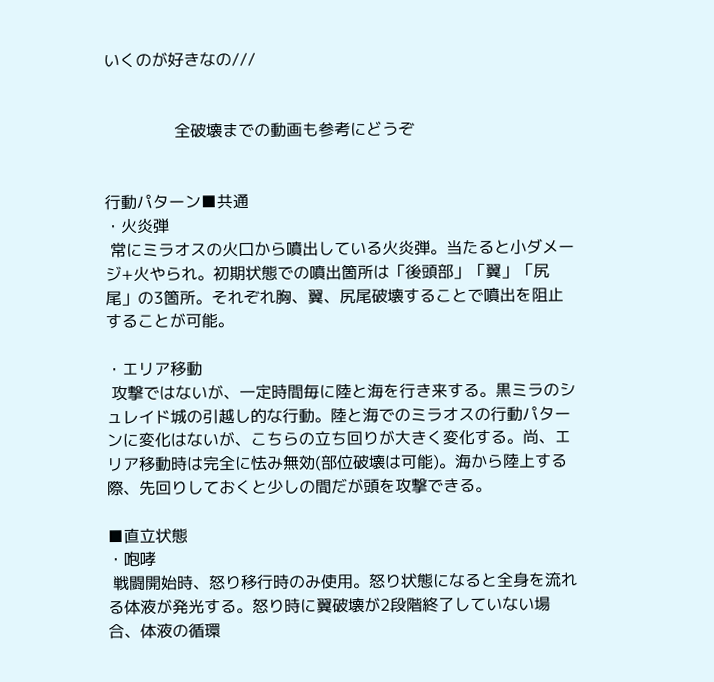いくのが好きなの///


              全破壊までの動画も参考にどうぞ


行動パターン■共通
・火炎弾
 常にミラオスの火口から噴出している火炎弾。当たると小ダメージ+火やられ。初期状態での噴出箇所は「後頭部」「翼」「尻尾」の3箇所。それぞれ胸、翼、尻尾破壊することで噴出を阻止することが可能。

・エリア移動
 攻撃ではないが、一定時間毎に陸と海を行き来する。黒ミラのシュレイド城の引越し的な行動。陸と海でのミラオスの行動パターンに変化はないが、こちらの立ち回りが大きく変化する。尚、エリア移動時は完全に怯み無効(部位破壊は可能)。海から陸上する際、先回りしておくと少しの間だが頭を攻撃できる。

■直立状態
・咆哮
 戦闘開始時、怒り移行時のみ使用。怒り状態になると全身を流れる体液が発光する。怒り時に翼破壊が2段階終了していない場合、体液の循環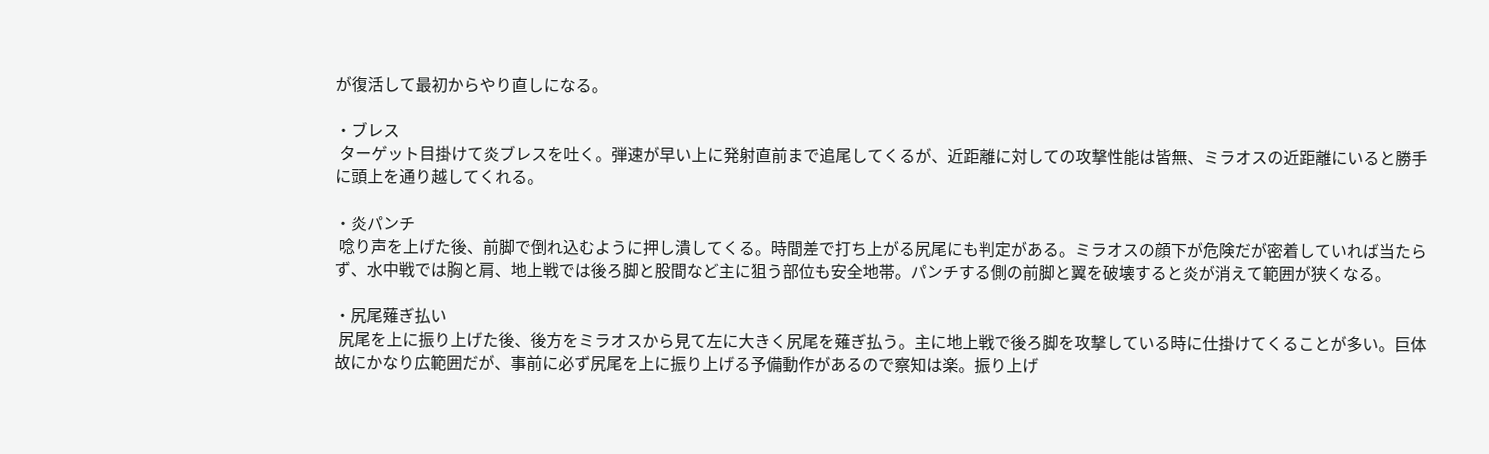が復活して最初からやり直しになる。

・ブレス
 ターゲット目掛けて炎ブレスを吐く。弾速が早い上に発射直前まで追尾してくるが、近距離に対しての攻撃性能は皆無、ミラオスの近距離にいると勝手に頭上を通り越してくれる。

・炎パンチ
 唸り声を上げた後、前脚で倒れ込むように押し潰してくる。時間差で打ち上がる尻尾にも判定がある。ミラオスの顔下が危険だが密着していれば当たらず、水中戦では胸と肩、地上戦では後ろ脚と股間など主に狙う部位も安全地帯。パンチする側の前脚と翼を破壊すると炎が消えて範囲が狭くなる。

・尻尾薙ぎ払い
 尻尾を上に振り上げた後、後方をミラオスから見て左に大きく尻尾を薙ぎ払う。主に地上戦で後ろ脚を攻撃している時に仕掛けてくることが多い。巨体故にかなり広範囲だが、事前に必ず尻尾を上に振り上げる予備動作があるので察知は楽。振り上げ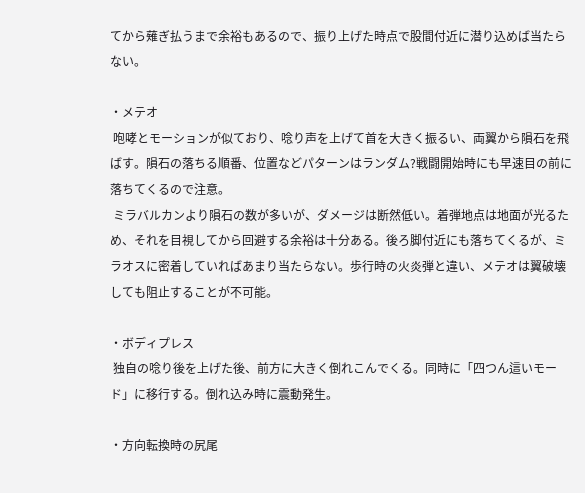てから薙ぎ払うまで余裕もあるので、振り上げた時点で股間付近に潜り込めば当たらない。

・メテオ
 咆哮とモーションが似ており、唸り声を上げて首を大きく振るい、両翼から隕石を飛ばす。隕石の落ちる順番、位置などパターンはランダム?戦闘開始時にも早速目の前に落ちてくるので注意。
 ミラバルカンより隕石の数が多いが、ダメージは断然低い。着弾地点は地面が光るため、それを目視してから回避する余裕は十分ある。後ろ脚付近にも落ちてくるが、ミラオスに密着していればあまり当たらない。歩行時の火炎弾と違い、メテオは翼破壊しても阻止することが不可能。

・ボディプレス
 独自の唸り後を上げた後、前方に大きく倒れこんでくる。同時に「四つん這いモード」に移行する。倒れ込み時に震動発生。

・方向転換時の尻尾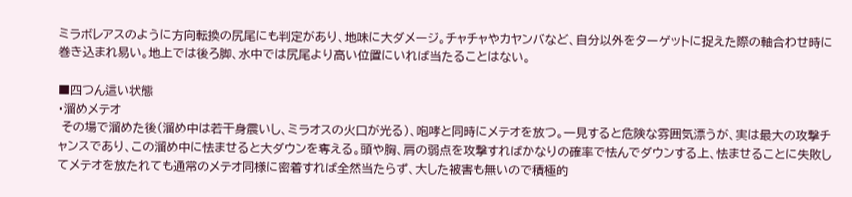ミラボレアスのように方向転換の尻尾にも判定があり、地味に大ダメージ。チャチャやカヤンバなど、自分以外をターゲットに捉えた際の軸合わせ時に巻き込まれ易い。地上では後ろ脚、水中では尻尾より高い位置にいれば当たることはない。

■四つん這い状態
・溜めメテオ
 その場で溜めた後(溜め中は若干身震いし、ミラオスの火口が光る)、咆哮と同時にメテオを放つ。一見すると危険な雰囲気漂うが、実は最大の攻撃チャンスであり、この溜め中に怯ませると大ダウンを奪える。頭や胸、肩の弱点を攻撃すればかなりの確率で怯んでダウンする上、怯ませることに失敗してメテオを放たれても通常のメテオ同様に密着すれば全然当たらず、大した被害も無いので積極的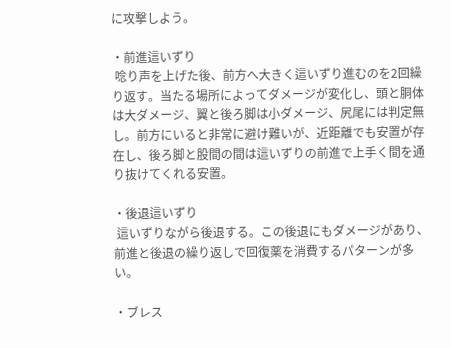に攻撃しよう。

・前進這いずり
 唸り声を上げた後、前方へ大きく這いずり進むのを2回繰り返す。当たる場所によってダメージが変化し、頭と胴体は大ダメージ、翼と後ろ脚は小ダメージ、尻尾には判定無し。前方にいると非常に避け難いが、近距離でも安置が存在し、後ろ脚と股間の間は這いずりの前進で上手く間を通り抜けてくれる安置。

・後退這いずり
 這いずりながら後退する。この後退にもダメージがあり、前進と後退の繰り返しで回復薬を消費するパターンが多い。

・ブレス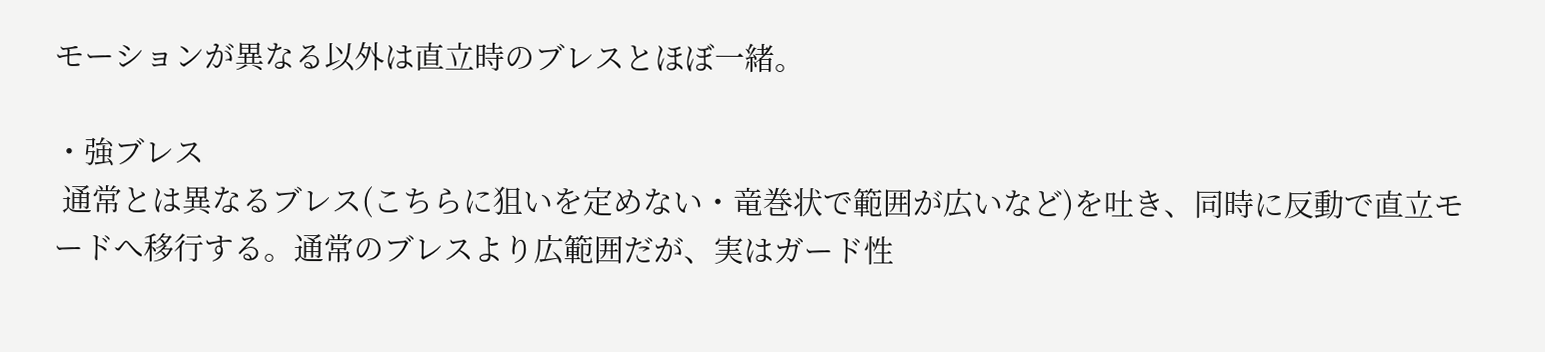モーションが異なる以外は直立時のブレスとほぼ一緒。

・強ブレス
 通常とは異なるブレス(こちらに狙いを定めない・竜巻状で範囲が広いなど)を吐き、同時に反動で直立モードへ移行する。通常のブレスより広範囲だが、実はガード性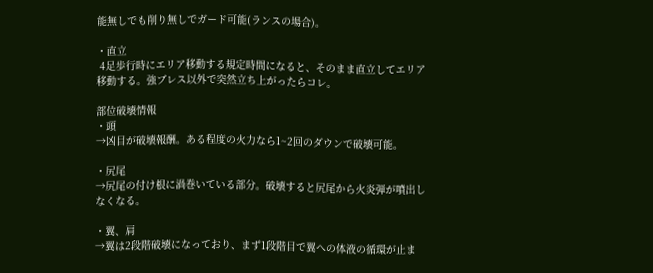能無しでも削り無しでガード可能(ランスの場合)。

・直立
 4足歩行時にエリア移動する規定時間になると、そのまま直立してエリア移動する。強ブレス以外で突然立ち上がったらコレ。

部位破壊情報
・頭
→凶目が破壊報酬。ある程度の火力なら1~2回のダウンで破壊可能。

・尻尾
→尻尾の付け根に渦巻いている部分。破壊すると尻尾から火炎弾が噴出しなくなる。

・翼、肩
→翼は2段階破壊になっており、まず1段階目で翼への体液の循環が止ま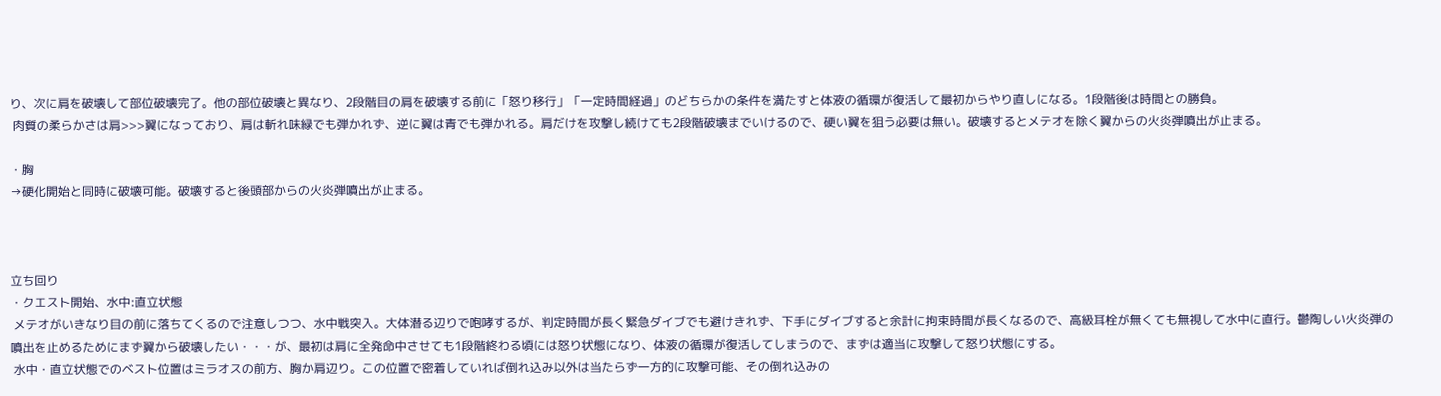り、次に肩を破壊して部位破壊完了。他の部位破壊と異なり、2段階目の肩を破壊する前に「怒り移行」「一定時間経過」のどちらかの条件を満たすと体液の循環が復活して最初からやり直しになる。1段階後は時間との勝負。
 肉質の柔らかさは肩>>>翼になっており、肩は斬れ味緑でも弾かれず、逆に翼は青でも弾かれる。肩だけを攻撃し続けても2段階破壊までいけるので、硬い翼を狙う必要は無い。破壊するとメテオを除く翼からの火炎弾噴出が止まる。

・胸
→硬化開始と同時に破壊可能。破壊すると後頭部からの火炎弾噴出が止まる。



立ち回り
・クエスト開始、水中:直立状態
 メテオがいきなり目の前に落ちてくるので注意しつつ、水中戦突入。大体潜る辺りで咆哮するが、判定時間が長く緊急ダイブでも避けきれず、下手にダイブすると余計に拘束時間が長くなるので、高級耳栓が無くても無視して水中に直行。鬱陶しい火炎弾の噴出を止めるためにまず翼から破壊したい・・・が、最初は肩に全発命中させても1段階終わる頃には怒り状態になり、体液の循環が復活してしまうので、まずは適当に攻撃して怒り状態にする。
 水中・直立状態でのベスト位置はミラオスの前方、胸か肩辺り。この位置で密着していれば倒れ込み以外は当たらず一方的に攻撃可能、その倒れ込みの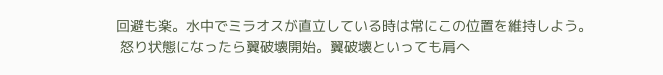回避も楽。水中でミラオスが直立している時は常にこの位置を維持しよう。
 怒り状態になったら翼破壊開始。翼破壊といっても肩へ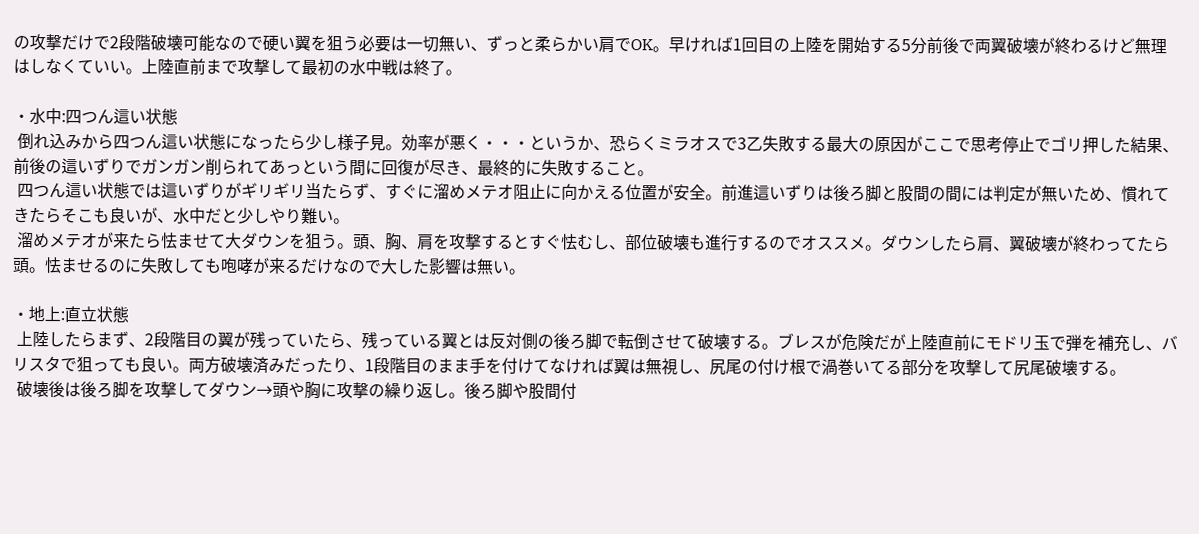の攻撃だけで2段階破壊可能なので硬い翼を狙う必要は一切無い、ずっと柔らかい肩でOK。早ければ1回目の上陸を開始する5分前後で両翼破壊が終わるけど無理はしなくていい。上陸直前まで攻撃して最初の水中戦は終了。

・水中:四つん這い状態
 倒れ込みから四つん這い状態になったら少し様子見。効率が悪く・・・というか、恐らくミラオスで3乙失敗する最大の原因がここで思考停止でゴリ押した結果、前後の這いずりでガンガン削られてあっという間に回復が尽き、最終的に失敗すること。
 四つん這い状態では這いずりがギリギリ当たらず、すぐに溜めメテオ阻止に向かえる位置が安全。前進這いずりは後ろ脚と股間の間には判定が無いため、慣れてきたらそこも良いが、水中だと少しやり難い。
 溜めメテオが来たら怯ませて大ダウンを狙う。頭、胸、肩を攻撃するとすぐ怯むし、部位破壊も進行するのでオススメ。ダウンしたら肩、翼破壊が終わってたら頭。怯ませるのに失敗しても咆哮が来るだけなので大した影響は無い。

・地上:直立状態
 上陸したらまず、2段階目の翼が残っていたら、残っている翼とは反対側の後ろ脚で転倒させて破壊する。ブレスが危険だが上陸直前にモドリ玉で弾を補充し、バリスタで狙っても良い。両方破壊済みだったり、1段階目のまま手を付けてなければ翼は無視し、尻尾の付け根で渦巻いてる部分を攻撃して尻尾破壊する。
 破壊後は後ろ脚を攻撃してダウン→頭や胸に攻撃の繰り返し。後ろ脚や股間付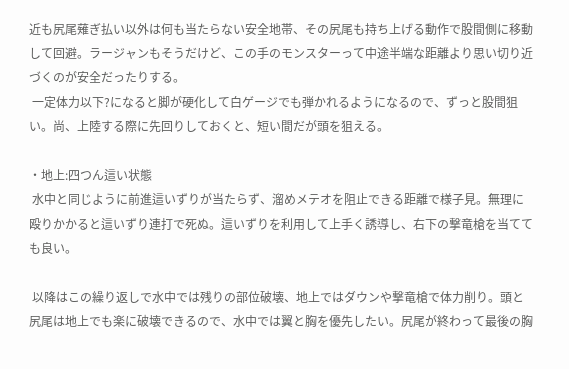近も尻尾薙ぎ払い以外は何も当たらない安全地帯、その尻尾も持ち上げる動作で股間側に移動して回避。ラージャンもそうだけど、この手のモンスターって中途半端な距離より思い切り近づくのが安全だったりする。
 一定体力以下?になると脚が硬化して白ゲージでも弾かれるようになるので、ずっと股間狙い。尚、上陸する際に先回りしておくと、短い間だが頭を狙える。

・地上:四つん這い状態
 水中と同じように前進這いずりが当たらず、溜めメテオを阻止できる距離で様子見。無理に殴りかかると這いずり連打で死ぬ。這いずりを利用して上手く誘導し、右下の撃竜槍を当てても良い。

 以降はこの繰り返しで水中では残りの部位破壊、地上ではダウンや撃竜槍で体力削り。頭と尻尾は地上でも楽に破壊できるので、水中では翼と胸を優先したい。尻尾が終わって最後の胸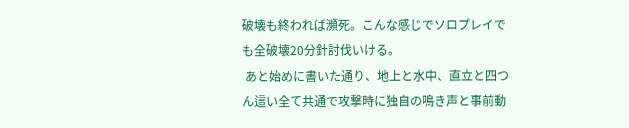破壊も終われば瀕死。こんな感じでソロプレイでも全破壊20分針討伐いける。
 あと始めに書いた通り、地上と水中、直立と四つん這い全て共通で攻撃時に独自の鳴き声と事前動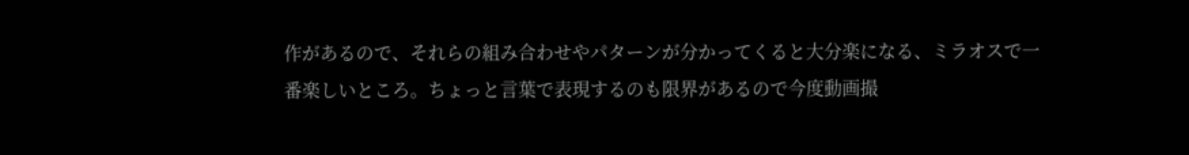作があるので、それらの組み合わせやパターンが分かってくると大分楽になる、ミラオスで一番楽しいところ。ちょっと言葉で表現するのも限界があるので今度動画撮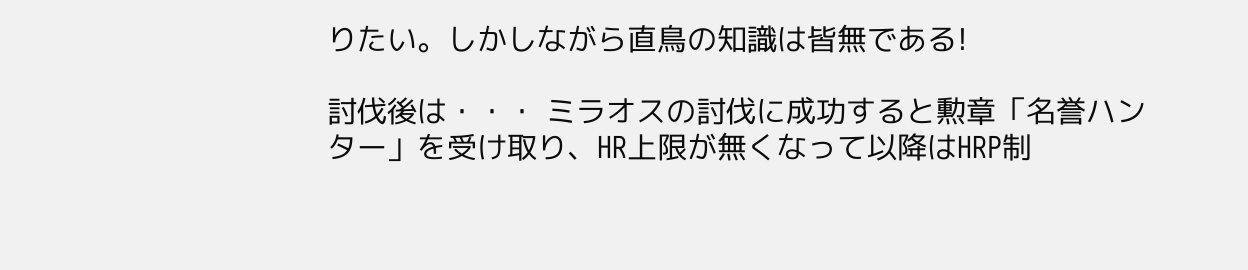りたい。しかしながら直鳥の知識は皆無である!

討伐後は・・・ ミラオスの討伐に成功すると勲章「名誉ハンター」を受け取り、HR上限が無くなって以降はHRP制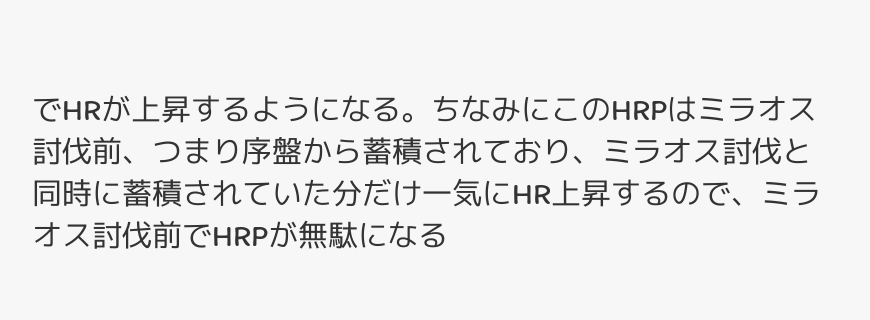でHRが上昇するようになる。ちなみにこのHRPはミラオス討伐前、つまり序盤から蓄積されており、ミラオス討伐と同時に蓄積されていた分だけ一気にHR上昇するので、ミラオス討伐前でHRPが無駄になる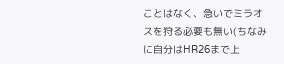ことはなく、急いでミラオスを狩る必要も無い(ちなみに自分はHR26まで上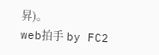昇)。
web拍手 by FC2